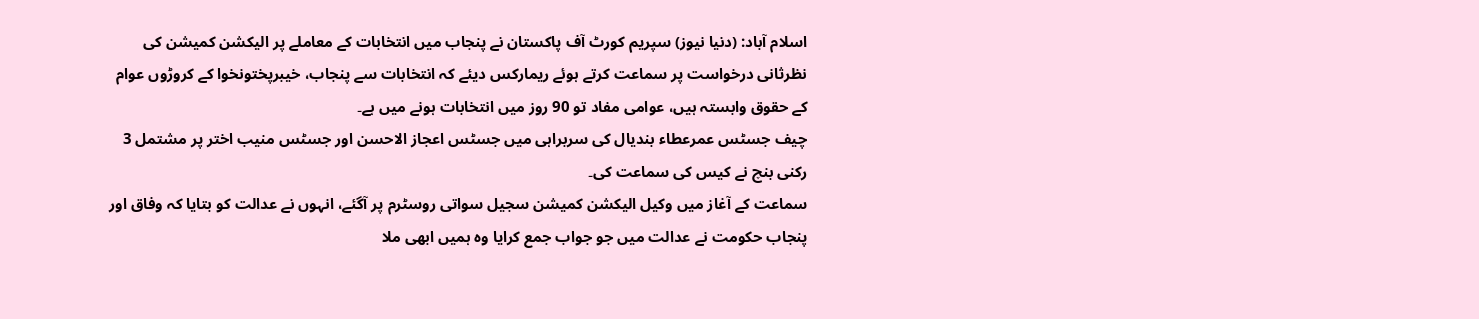اسلام آباد: (دنیا نیوز) سپریم کورٹ آف پاکستان نے پنجاب میں انتخابات کے معاملے پر الیکشن کمیشن کی نظرثانی درخواست پر سماعت کرتے ہوئے ریمارکس دیئے کہ انتخابات سے پنجاب، خیبرپختونخوا کے کروڑوں عوام کے حقوق وابستہ ہیں، عوامی مفاد تو 90 روز میں انتخابات ہونے میں ہے۔
چیف جسٹس عمرعطاء بندیال کی سربراہی میں جسٹس اعجاز الاحسن اور جسٹس منیب اختر پر مشتمل 3 رکنی بنچ نے کیس کی سماعت کی۔
سماعت کے آغاز میں وکیل الیکشن کمیشن سجیل سواتی روسٹرم پر آگئے، انہوں نے عدالت کو بتایا کہ وفاق اور پنجاب حکومت نے عدالت میں جو جواب جمع کرایا وہ ہمیں ابھی ملا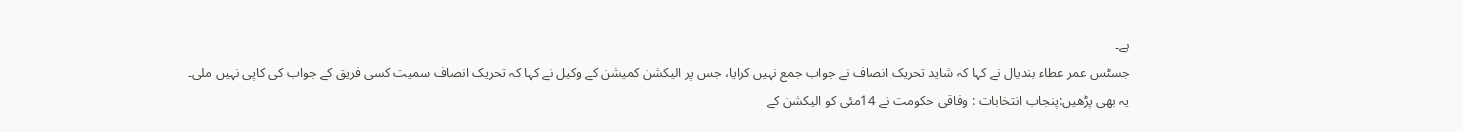ہے۔
جسٹس عمر عطاء بندیال نے کہا کہ شاید تحریک انصاف نے جواب جمع نہیں کرایا، جس پر الیکشن کمیشن کے وکیل نے کہا کہ تحریک انصاف سمیت کسی فریق کے جواب کی کاپی نہیں ملی۔
یہ بھی پڑھیں:پنجاب انتخابات : وفاقی حکومت نے 14مئی کو الیکشن کے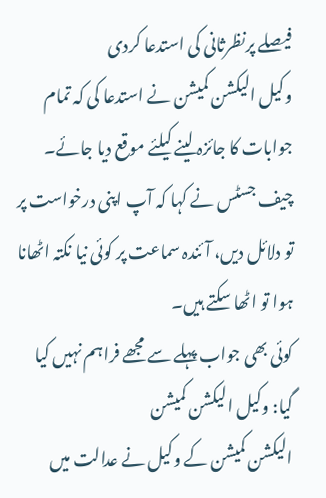فیصلے پرنظرثانی کی استدعا کردی
وکیل الیکشن کمیشن نے استدعا کی کہ تمام جوابات کا جائزہ لینے کیلئے موقع دیا جائے۔
چیف جسٹس نے کہا کہ آپ اپنی درخواست پر تو دلائل دیں، آئندہ سماعت پر کوئی نیا نکتہ اٹھانا ہوا تو اٹھا سکتے ہیں۔
کوئی بھی جواب پہلے سے مجھے فراہم نہیں کیا گیا: وکیل الیکشن کمیشن
الیکشن کمیشن کے وکیل نے عدالت میں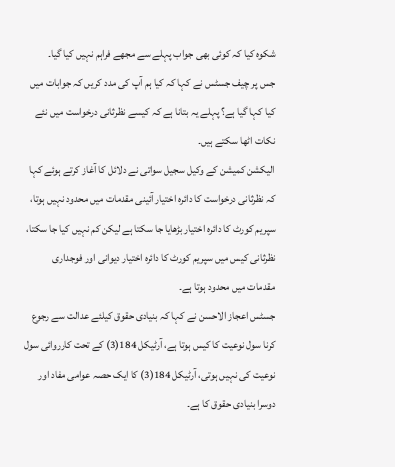شکوہ کیا کہ کوئی بھی جواب پہلے سے مجھے فراہم نہیں کیا گیا۔
جس پر چیف جسٹس نے کہا کہ کیا ہم آپ کی مدد کریں کہ جوابات میں کیا کہا گیا ہے؟ پہلے یہ بتانا ہے کہ کیسے نظرثانی درخواست میں نئے نکات اٹھا سکتے ہیں۔
الیکشن کمیشن کے وکیل سجیل سواتی نے دلائل کا آغاز کرتے ہوئے کہا کہ نظرثانی درخواست کا دائرہ اختیار آئینی مقدمات میں محدود نہیں ہوتا، سپریم کورٹ کا دائرہ اختیار بڑھایا جا سکتا ہے لیکن کم نہیں کیا جا سکتا، نظرثانی کیس میں سپریم کورٹ کا دائرہ اختیار دیوانی اور فوجداری مقدمات میں محدود ہوتا ہے۔
جسٹس اعجاز الاحسن نے کہا کہ بنیادی حقوق کیلئے عدالت سے رجوع کرنا سول نوعیت کا کیس ہوتا ہے، آرٹیکل 184(3) کے تحت کارروائی سول نوعیت کی نہیں ہوتی، آرٹیکل 184(3) کا ایک حصہ عوامی مفاد اور دوسرا بنیادی حقوق کا ہے۔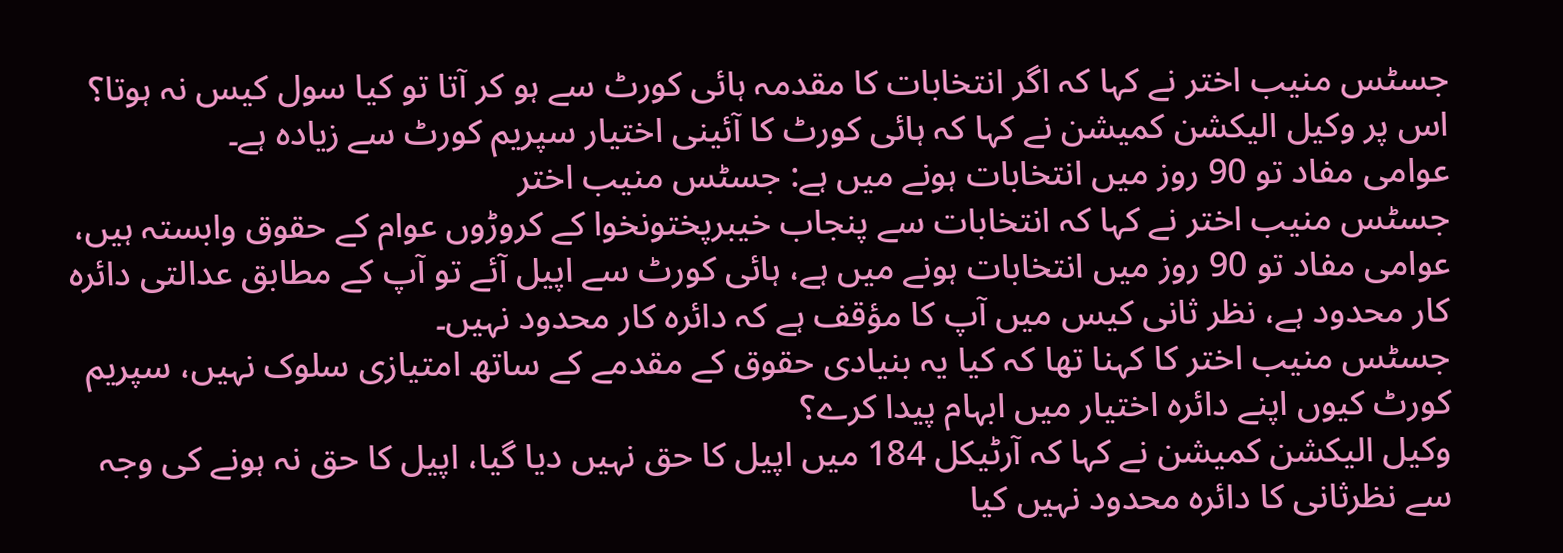جسٹس منیب اختر نے کہا کہ اگر انتخابات کا مقدمہ ہائی کورٹ سے ہو کر آتا تو کیا سول کیس نہ ہوتا؟ اس پر وکیل الیکشن کمیشن نے کہا کہ ہائی کورٹ کا آئینی اختیار سپریم کورٹ سے زیادہ ہے۔
عوامی مفاد تو 90 روز میں انتخابات ہونے میں ہے: جسٹس منیب اختر
جسٹس منیب اختر نے کہا کہ انتخابات سے پنجاب خیبرپختونخوا کے کروڑوں عوام کے حقوق وابستہ ہیں، عوامی مفاد تو 90 روز میں انتخابات ہونے میں ہے، ہائی کورٹ سے اپیل آئے تو آپ کے مطابق عدالتی دائرہ کار محدود ہے، نظر ثانی کیس میں آپ کا مؤقف ہے کہ دائرہ کار محدود نہیں۔
جسٹس منیب اختر کا کہنا تھا کہ کیا یہ بنیادی حقوق کے مقدمے کے ساتھ امتیازی سلوک نہیں، سپریم کورٹ کیوں اپنے دائرہ اختیار میں ابہام پیدا کرے؟
وکیل الیکشن کمیشن نے کہا کہ آرٹیکل 184 میں اپیل کا حق نہیں دیا گیا، اپیل کا حق نہ ہونے کی وجہ سے نظرثانی کا دائرہ محدود نہیں کیا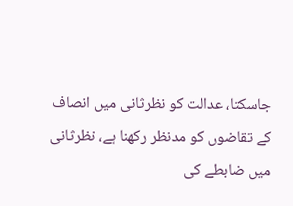جاسکتا، عدالت کو نظرثانی میں انصاف کے تقاضوں کو مدنظر رکھنا ہے، نظرثانی میں ضابطے کی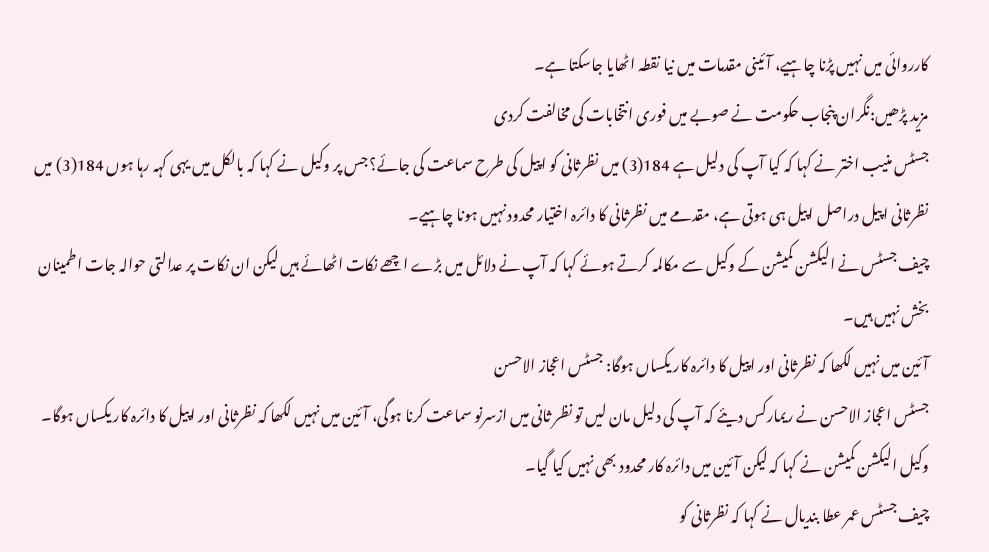کارروائی میں نہیں پڑنا چاہیے، آئینی مقدمات میں نیا نقطہ اٹھایا جاسکتا ہے۔
مزید پڑھیں:نگران پنجاب حکومت نے صوبے میں فوری انتخابات کی مخالفت کردی
جسٹس منیب اختر نے کہا کہ کیا آپ کی دلیل ہے 184(3) میں نظرثانی کو اپیل کی طرح سماعت کی جائے؟ جس پر وکیل نے کہا کہ بالکل میں یہی کہہ رہا ہوں 184(3) میں نظرثانی اپیل دراصل اپیل ہی ہوتی ہے، مقدمے میں نظرثانی کا دائرہ اختیار محدود نہیں ہونا چاہیے۔
چیف جسٹس نے الیکشن کمیشن کے وکیل سے مکالمہ کرتے ہوئے کہا کہ آپ نے دلائل میں بڑے اچھے نکات اٹھائے ہیں لیکن ان نکات پر عدالتی حوالہ جات اطمینان بخش نہیں ہیں۔
آئین میں نہیں لکھا کہ نظرثانی اور اپیل کا دائرہ کار یکساں ہوگا: جسٹس اعجاز الاحسن
جسٹس اعجاز الاحسن نے ریمارکس دیئے کہ آپ کی دلیل مان لیں تو نظر ثانی میں ازسرنو سماعت کرنا ہوگی، آئین میں نہیں لکھا کہ نظرثانی اور اپیل کا دائرہ کار یکساں ہوگا۔
وکیل الیکشن کمیشن نے کہا کہ لیکن آئین میں دائرہ کار محدود بھی نہیں کیا گیا۔
چیف جسٹس عمر عطا بندیال نے کہا کہ نظرثانی کو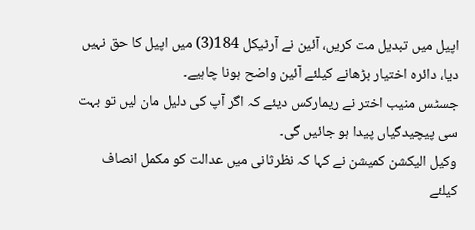اپیل میں تبدیل مت کریں، آئین نے آرٹیکل 184(3) میں اپیل کا حق نہیں دیا، دائرہ اختیار بڑھانے کیلئے آئین واضح ہونا چاہیے۔
جسٹس منیب اختر نے ریمارکس دیئے کہ اگر آپ کی دلیل مان لیں تو بہت سی پیچیدگیاں پیدا ہو جائیں گی۔
وکیل الیکشن کمیشن نے کہا کہ نظرثانی میں عدالت کو مکمل انصاف کیلئے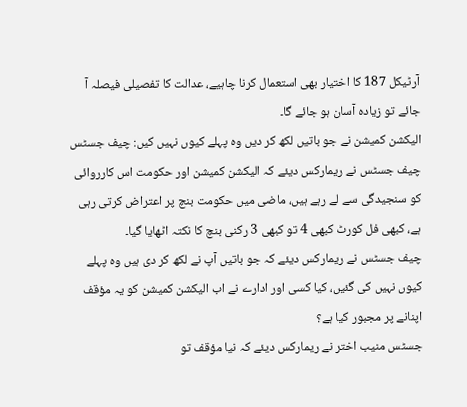آرٹیکل 187 کا اختیار بھی استعمال کرنا چاہیے، عدالت کا تفصیلی فیصلہ آ جائے تو زیادہ آسان ہو جائے گا۔
الیکشن کمیشن نے جو باتیں لکھ کر دیں وہ پہلے کیوں نہیں کیں: چیف جسٹس
چیف جسٹس نے ریمارکس دیئے کہ الیکشن کمیشن اور حکومت اس کارروائی کو سنجیدگی سے لے رہے ہیں، ماضی میں حکومت بنچ پر اعتراض کرتی رہی ہے، کبھی فل کورٹ کبھی 4 تو کبھی 3 رکنی بنچ کا نکتہ اٹھایا گیا۔
چیف جسٹس نے ریمارکس دیئے کہ جو باتیں آپ نے لکھ کر دی ہیں وہ پہلے کیوں نہیں کی گئیں، کیا کسی اور ادارے نے اب الیکشن کمیشن کو یہ مؤقف اپنانے پر مجبور کیا ہے؟
جسٹس منیب اختر نے ریمارکس دیئے کہ نیا مؤقف تو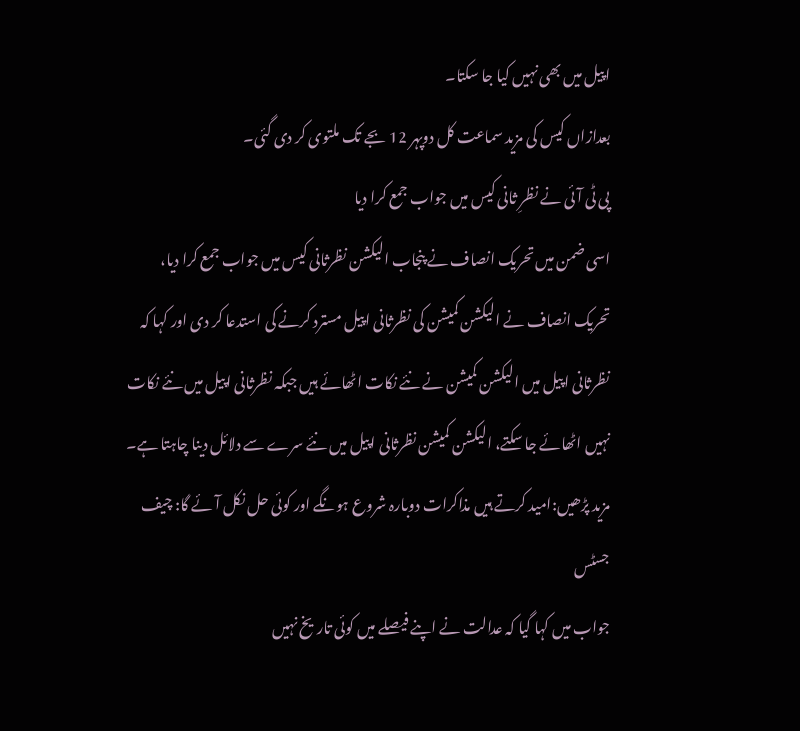اپیل میں بھی نہیں کیا جا سکتا۔
بعدازاں کیس کی مزید سماعت کل دوپہر 12 بجے تک ملتوی کر دی گئی۔
پی ٹی آئی نے نظرِ ثانی کیس میں جواب جمع کرا دیا
اسی ضمن میں تحریک انصاف نے پنجاب الیکشن نظرثانی کیس میں جواب جمع کرا دیا، تحریک انصاف نے الیکشن کمیشن کی نظرثانی اپیل مسترد کرنے کی استدعا کر دی اور کہا کہ نظرثانی اپیل میں الیکشن کمیشن نے نئے نکات اٹھائے ہیں جبکہ نظرثانی اپیل میں نئے نکات نہیں اٹھائے جا سکتے، الیکشن کمیشن نظرثانی اپیل میں نئے سرے سے دلائل دینا چاہتا ہے۔
مزید پڑھیں:امید کرتے ہیں مذاکرات دوبارہ شروع ہونگے اور کوئی حل نکل آئے گا: چیف جسٹس
جواب میں کہا گیا کہ عدالت نے اپنے فیصلے میں کوئی تاریخ نہیں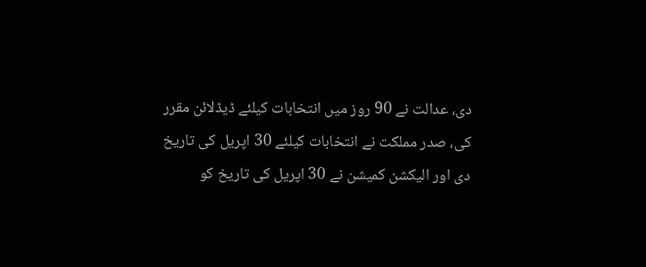دی، عدالت نے 90 روز میں انتخابات کیلئے ڈیڈلائن مقرر کی، صدر مملکت نے انتخابات کیلئے 30 اپریل کی تاریخ دی اور الیکشن کمیشن نے 30 اپریل کی تاریخ کو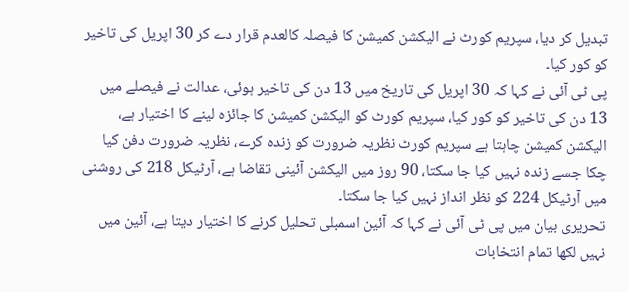تبدیل کر دیا، سپریم کورٹ نے الیکشن کمیشن کا فیصلہ کالعدم قرار دے کر 30 اپریل کی تاخیر کو کور کیا۔
پی ٹی آئی نے کہا کہ 30 اپریل کی تاریخ میں 13 دن کی تاخیر ہوئی، عدالت نے فیصلے میں 13 دن کی تاخیر کو کور کیا، سپریم کورٹ کو الیکشن کمیشن کا جائزہ لینے کا اختیار ہے، الیکشن کمیشن چاہتا ہے سپریم کورٹ نظریہ ضرورت کو زندہ کرے، نظریہ ضرورت دفن کیا چکا جسے زندہ نہیں کیا جا سکتا، 90 روز میں الیکشن آئینی تقاضا ہے، آرٹیکل 218 کی روشنی میں آرٹیکل 224 کو نظر انداز نہیں کیا جا سکتا۔
تحریری بیان میں پی ٹی آئی نے کہا کہ آئین اسمبلی تحلیل کرنے کا اختیار دیتا ہے، آئین میں نہیں لکھا تمام انتخابات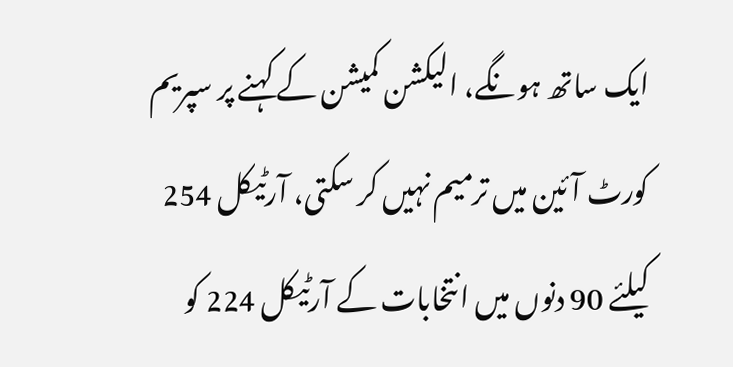ایک ساتھ ہونگے، الیکشن کمیشن کے کہنے پر سپریم کورٹ آئین میں ترمیم نہیں کر سکتی، آرٹیکل 254 کیلئے 90 دنوں میں انتخابات کے آرٹیکل 224 کو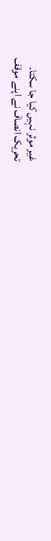غیر موثر نہیں کیا جا سکتا۔
تحریک انصاف نے اپنے موقف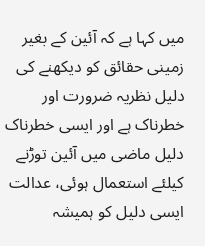میں کہا ہے کہ آئین کے بغیر زمینی حقائق کو دیکھنے کی دلیل نظریہ ضرورت اور خطرناک ہے اور ایسی خطرناک دلیل ماضی میں آئین توڑنے کیلئے استعمال ہوئی، عدالت ایسی دلیل کو ہمیشہ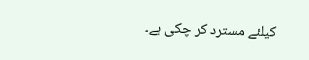کیلئے مسترد کر چکی ہے۔